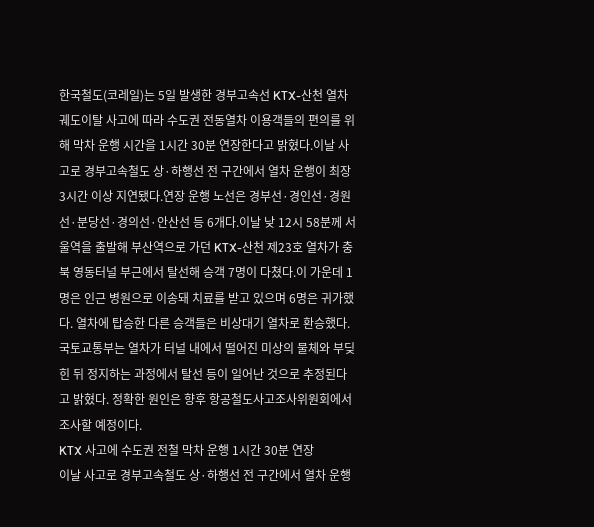한국철도(코레일)는 5일 발생한 경부고속선 KTX-산천 열차 궤도이탈 사고에 따라 수도권 전동열차 이용객들의 편의를 위해 막차 운행 시간을 1시간 30분 연장한다고 밝혔다.이날 사고로 경부고속철도 상·하행선 전 구간에서 열차 운행이 최장 3시간 이상 지연됐다.연장 운행 노선은 경부선·경인선·경원선·분당선·경의선·안산선 등 6개다.이날 낮 12시 58분께 서울역을 출발해 부산역으로 가던 KTX-산천 제23호 열차가 충북 영동터널 부근에서 탈선해 승객 7명이 다쳤다.이 가운데 1명은 인근 병원으로 이송돼 치료를 받고 있으며 6명은 귀가했다. 열차에 탑승한 다른 승객들은 비상대기 열차로 환승했다.국토교통부는 열차가 터널 내에서 떨어진 미상의 물체와 부딪힌 뒤 정지하는 과정에서 탈선 등이 일어난 것으로 추정된다고 밝혔다. 정확한 원인은 향후 항공철도사고조사위원회에서 조사할 예정이다.
KTX 사고에 수도권 전철 막차 운행 1시간 30분 연장
이날 사고로 경부고속철도 상·하행선 전 구간에서 열차 운행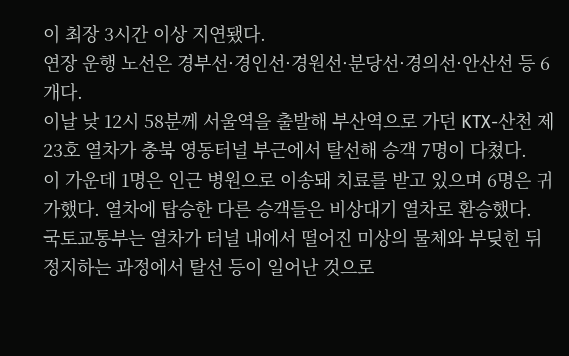이 최장 3시간 이상 지연됐다.
연장 운행 노선은 경부선·경인선·경원선·분당선·경의선·안산선 등 6개다.
이날 낮 12시 58분께 서울역을 출발해 부산역으로 가던 KTX-산천 제23호 열차가 충북 영동터널 부근에서 탈선해 승객 7명이 다쳤다.
이 가운데 1명은 인근 병원으로 이송돼 치료를 받고 있으며 6명은 귀가했다. 열차에 탑승한 다른 승객들은 비상대기 열차로 환승했다.
국토교통부는 열차가 터널 내에서 떨어진 미상의 물체와 부딪힌 뒤 정지하는 과정에서 탈선 등이 일어난 것으로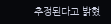추정된다고 밝혔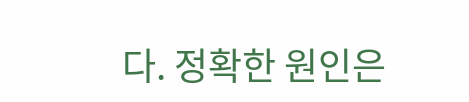다. 정확한 원인은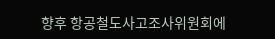향후 항공철도사고조사위원회에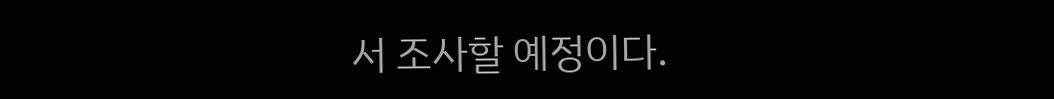서 조사할 예정이다.